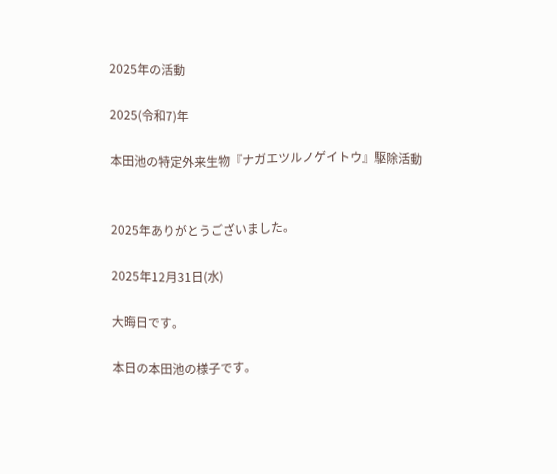2025年の活動

2025(令和7)年

本田池の特定外来生物『ナガエツルノゲイトウ』駆除活動


2025年ありがとうございました。

2025年12月31日(水)

大晦日です。

本日の本田池の様子です。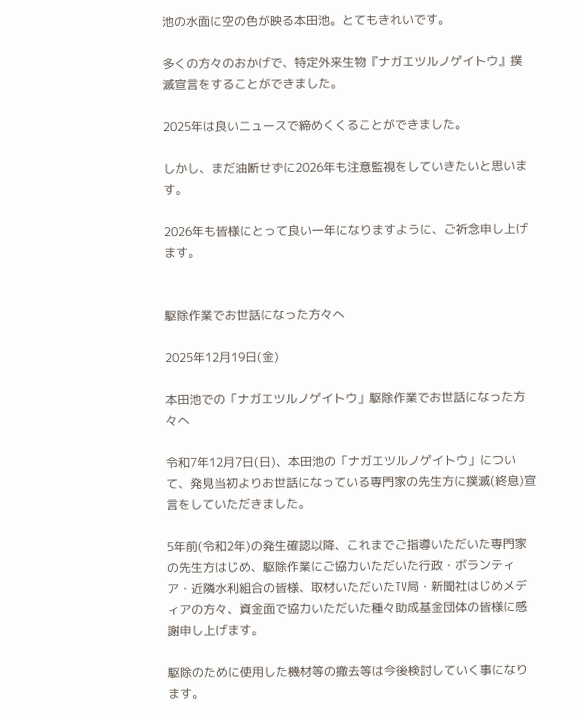池の水面に空の色が映る本田池。とてもきれいです。

多くの方々のおかげで、特定外来生物『ナガエツルノゲイトウ』撲滅宣言をすることができました。

2025年は良いニュースで締めくくることができました。

しかし、まだ油断せずに2026年も注意監視をしていきたいと思います。

2026年も皆様にとって良い一年になりますように、ご祈念申し上げます。


駆除作業でお世話になった方々へ

2025年12月19日(金)

本田池での「ナガエツルノゲイトウ」駆除作業でお世話になった方々へ

令和7年12月7日(日)、本田池の「ナガエツルノゲイトウ」について、発見当初よりお世話になっている専門家の先生方に撲滅(終息)宣言をしていただきました。

5年前(令和2年)の発生確認以降、これまでご指導いただいた専門家の先生方はじめ、駆除作業にご協力いただいた行政・ボランティア・近隣水利組合の皆様、取材いただいたTV局・新聞社はじめメディアの方々、資金面で協力いただいた種々助成基金団体の皆様に感謝申し上げます。

駆除のために使用した機材等の撤去等は今後検討していく事になります。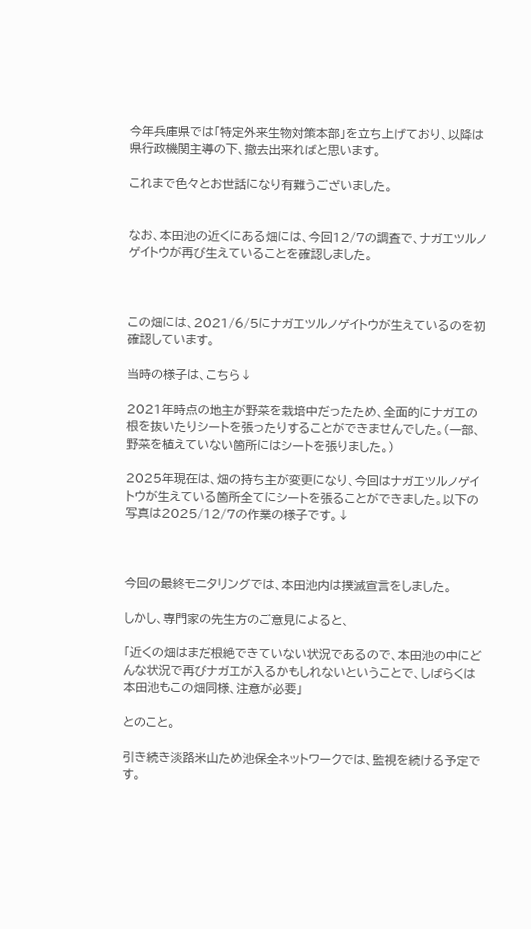今年兵庫県では「特定外来生物対策本部」を立ち上げており、以降は県行政機関主導の下、撤去出来ればと思います。

これまで色々とお世話になり有難うございました。


なお、本田池の近くにある畑には、今回12/7の調査で、ナガエツルノゲイトウが再び生えていることを確認しました。



この畑には、2021/6/5にナガエツルノゲイトウが生えているのを初確認しています。

当時の様子は、こちら↓

2021年時点の地主が野菜を栽培中だったため、全面的にナガエの根を抜いたりシートを張ったりすることができませんでした。(一部、野菜を植えていない箇所にはシートを張りました。)

2025年現在は、畑の持ち主が変更になり、今回はナガエツルノゲイトウが生えている箇所全てにシートを張ることができました。以下の写真は2025/12/7の作業の様子です。↓



今回の最終モニタリングでは、本田池内は撲滅宣言をしました。

しかし、専門家の先生方のご意見によると、

「近くの畑はまだ根絶できていない状況であるので、本田池の中にどんな状況で再びナガエが入るかもしれないということで、しばらくは本田池もこの畑同様、注意が必要」

とのこと。

引き続き淡路米山ため池保全ネットワークでは、監視を続ける予定です。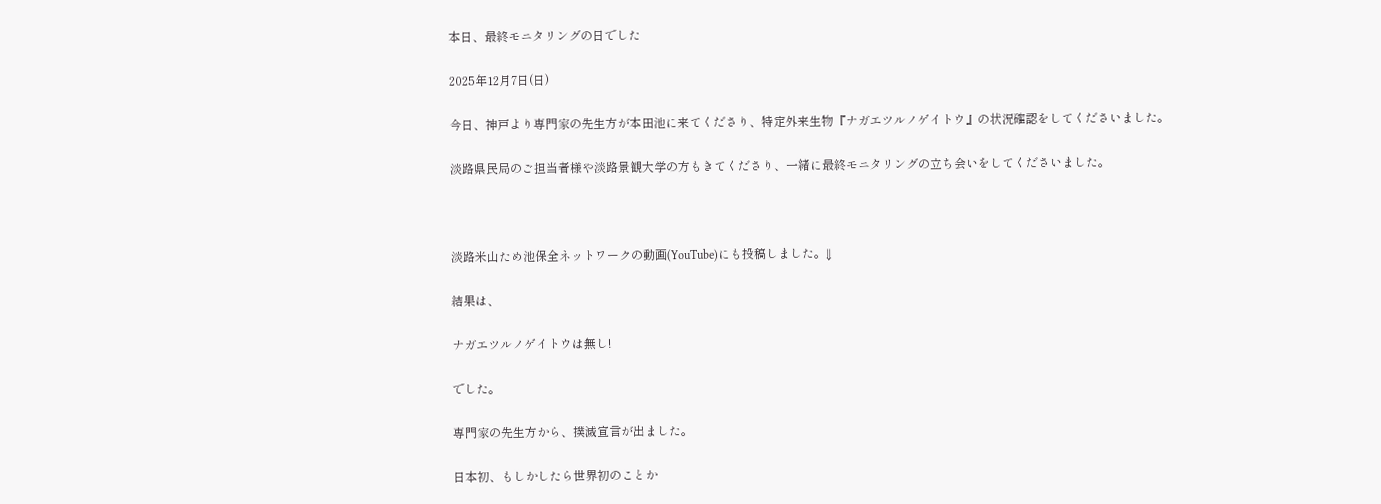本日、最終モニタリングの日でした

2025年12月7日(日)

今日、神戸より専門家の先生方が本田池に来てくださり、特定外来生物『ナガエツルノゲイトウ』の状況確認をしてくださいました。

淡路県民局のご担当者様や淡路景観大学の方もきてくださり、一緒に最終モニタリングの立ち会いをしてくださいました。



淡路米山ため池保全ネットワークの動画(YouTube)にも投稿しました。⇓

結果は、

ナガエツルノゲイトウは無し!

でした。

専門家の先生方から、撲滅宣言が出ました。

日本初、もしかしたら世界初のことか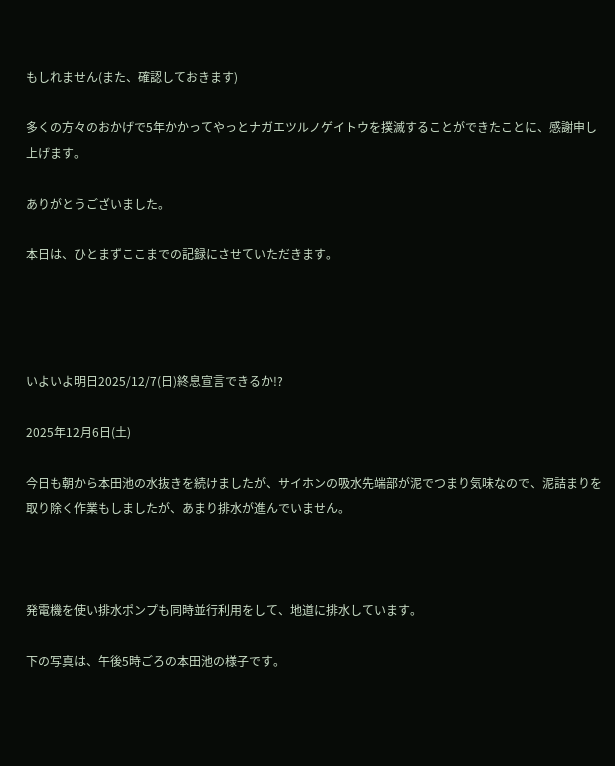もしれません(また、確認しておきます)

多くの方々のおかげで5年かかってやっとナガエツルノゲイトウを撲滅することができたことに、感謝申し上げます。

ありがとうございました。

本日は、ひとまずここまでの記録にさせていただきます。




いよいよ明日2025/12/7(日)終息宣言できるか!?

2025年12月6日(土)

今日も朝から本田池の水抜きを続けましたが、サイホンの吸水先端部が泥でつまり気味なので、泥詰まりを取り除く作業もしましたが、あまり排水が進んでいません。



発電機を使い排水ポンプも同時並行利用をして、地道に排水しています。

下の写真は、午後5時ごろの本田池の様子です。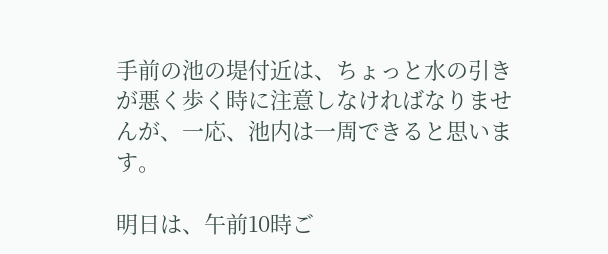手前の池の堤付近は、ちょっと水の引きが悪く歩く時に注意しなければなりませんが、一応、池内は一周できると思います。

明日は、午前10時ご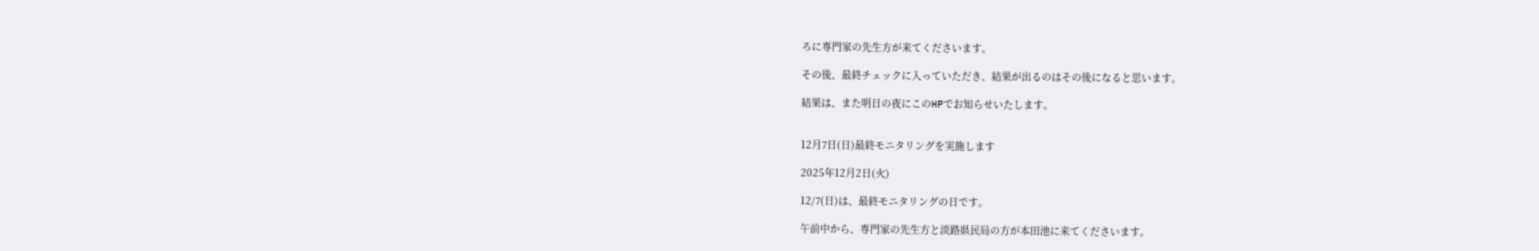ろに専門家の先生方が来てくださいます。

その後、最終チェックに入っていただき、結果が出るのはその後になると思います。

結果は、また明日の夜にこのHPでお知らせいたします。


12月7日(日)最終モニタリングを実施します

2025年12月2日(火)

12/7(日)は、最終モニタリングの日です。

午前中から、専門家の先生方と淡路県民局の方が本田池に来てくださいます。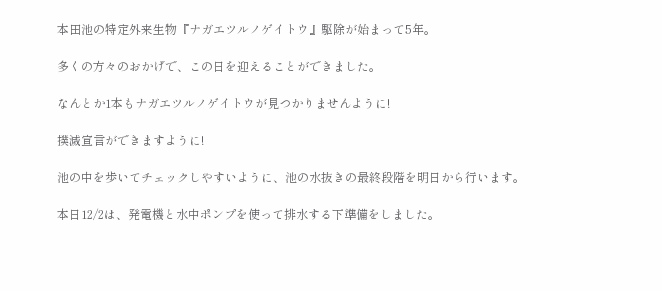本田池の特定外来生物『ナガエツルノゲイトウ』駆除が始まって5年。

多くの方々のおかげで、この日を迎えることができました。

なんとか1本もナガエツルノゲイトウが見つかりませんように!

撲滅宣言ができますように!

池の中を歩いてチェックしやすいように、池の水抜きの最終段階を明日から行います。

本日12/2は、発電機と水中ポンプを使って排水する下準備をしました。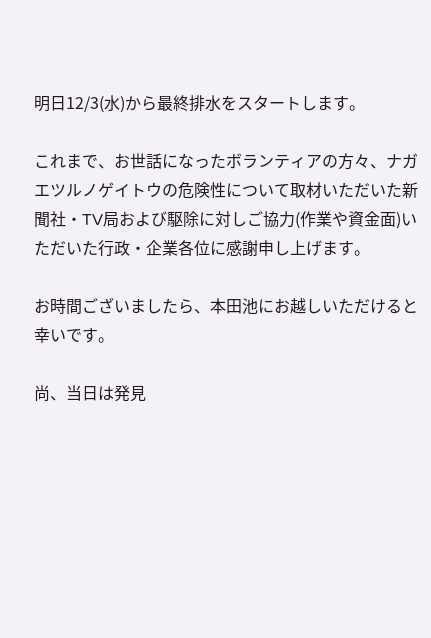明日12/3(水)から最終排水をスタートします。

これまで、お世話になったボランティアの方々、ナガエツルノゲイトウの危険性について取材いただいた新聞社・TV局および駆除に対しご協力(作業や資金面)いただいた行政・企業各位に感謝申し上げます。

お時間ございましたら、本田池にお越しいただけると幸いです。

尚、当日は発見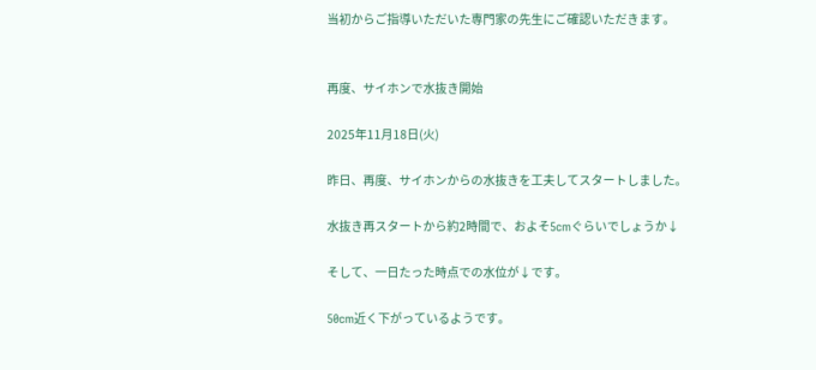当初からご指導いただいた専門家の先生にご確認いただきます。


再度、サイホンで水抜き開始

2025年11月18日(火)

昨日、再度、サイホンからの水抜きを工夫してスタートしました。

水抜き再スタートから約2時間で、およそ5cmぐらいでしょうか↓

そして、一日たった時点での水位が↓です。

50cm近く下がっているようです。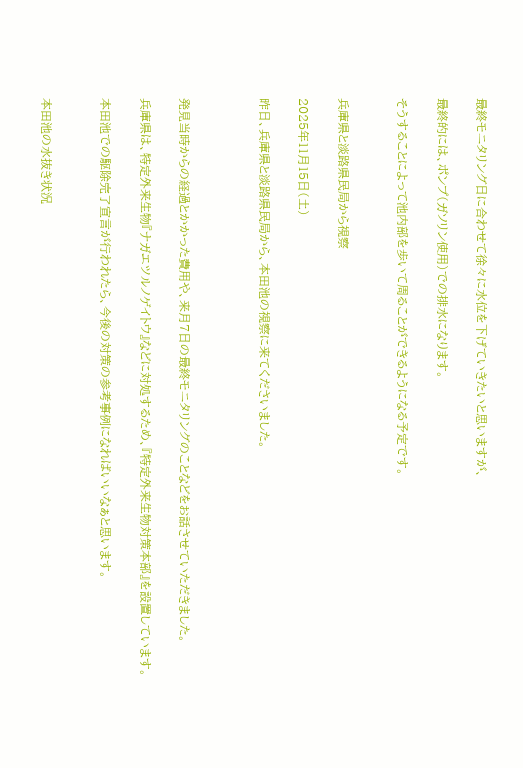最終モニタリング日に合わせて徐々に水位を下げていきたいと思いますが、

最終的には、ポンプ(ガソリン使用)での排水になります。

そうすることによって池内部を歩いて周ることができるようになる予定です。


兵庫県と淡路県民局から視察

2025年11月15日(土)

昨日、兵庫県と淡路県民局から、本田池の視察に来てくださいました。



発見当時からの経過とかかった費用や、来月7日の最終モニタリングのことなどをお話させていただきました。

兵庫県は、特定外来生物『ナガエツルノゲイトウ』などに対処するため、『特定外来生物対策本部』を設置しています。

本田池での駆除完了宣言が行われたら、今後の対策の参考事例になればいいなぁと思います。


本田池の水抜き状況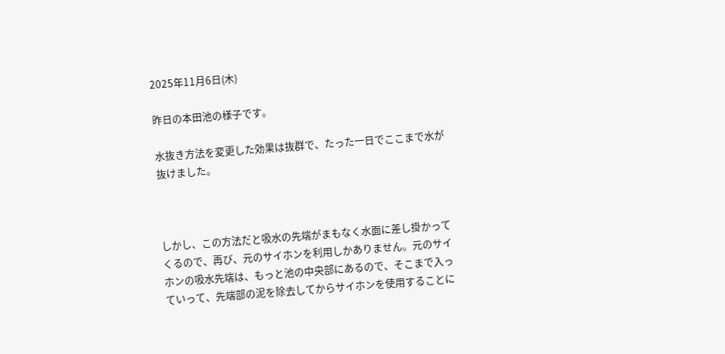2025年11月6日(木)

昨日の本田池の様子です。

水抜き方法を変更した効果は抜群で、たった一日でここまで水が抜けました。



しかし、この方法だと吸水の先端がまもなく水面に差し掛かってくるので、再び、元のサイホンを利用しかありません。元のサイホンの吸水先端は、もっと池の中央部にあるので、そこまで入っていって、先端部の泥を除去してからサイホンを使用することに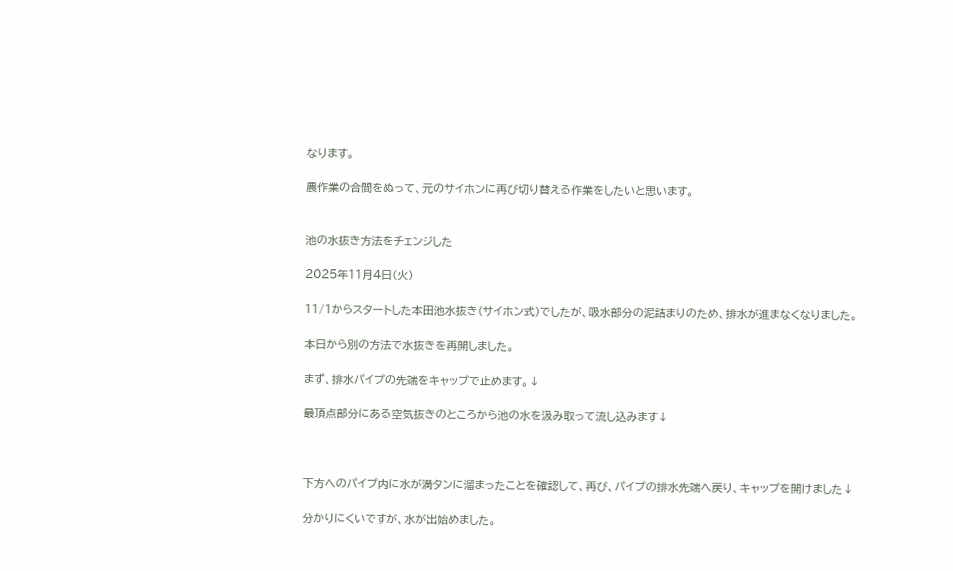なります。

農作業の合間をぬって、元のサイホンに再び切り替える作業をしたいと思います。


池の水抜き方法をチェンジした

2025年11月4日(火)

11/1からスタートした本田池水抜き(サイホン式)でしたが、吸水部分の泥詰まりのため、排水が進まなくなりました。

本日から別の方法で水抜きを再開しました。

まず、排水パイプの先端をキャップで止めます。↓

最頂点部分にある空気抜きのところから池の水を汲み取って流し込みます↓



下方へのパイプ内に水が満タンに溜まったことを確認して、再び、パイプの排水先端へ戻り、キャップを開けました↓

分かりにくいですが、水が出始めました。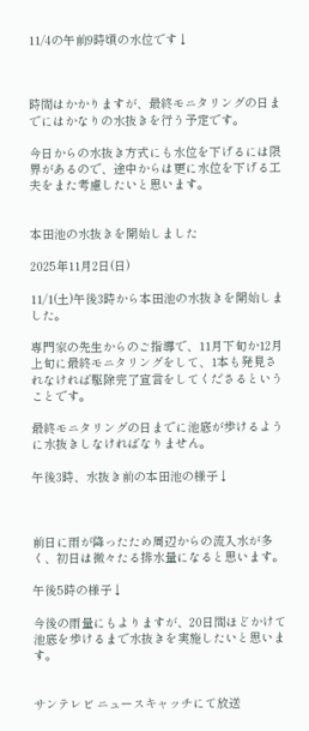11/4の午前9時頃の水位です↓



時間はかかりますが、最終モニタリングの日までにはかなりの水抜きを行う予定です。

今日からの水抜き方式にも水位を下げるには限界があるので、途中からは更に水位を下げる工夫をまた考慮したいと思います。


本田池の水抜きを開始しました

2025年11月2日(日)

11/1(土)午後3時から本田池の水抜きを開始しました。

専門家の先生からのご指導で、11月下旬か12月上旬に最終モニタリングをして、1本も発見されなければ駆除完了宣言をしてくださるということです。

最終モニタリングの日までに池底が歩けるように水抜きしなければなりません。

午後3時、水抜き前の本田池の様子↓



前日に雨が降ったため周辺からの流入水が多く、初日は微々たる排水量になると思います。

午後5時の様子↓

今後の雨量にもよりますが、20日間ほどかけて池底を歩けるまで水抜きを実施したいと思います。


サンテレビ ニュースキャッチにて放送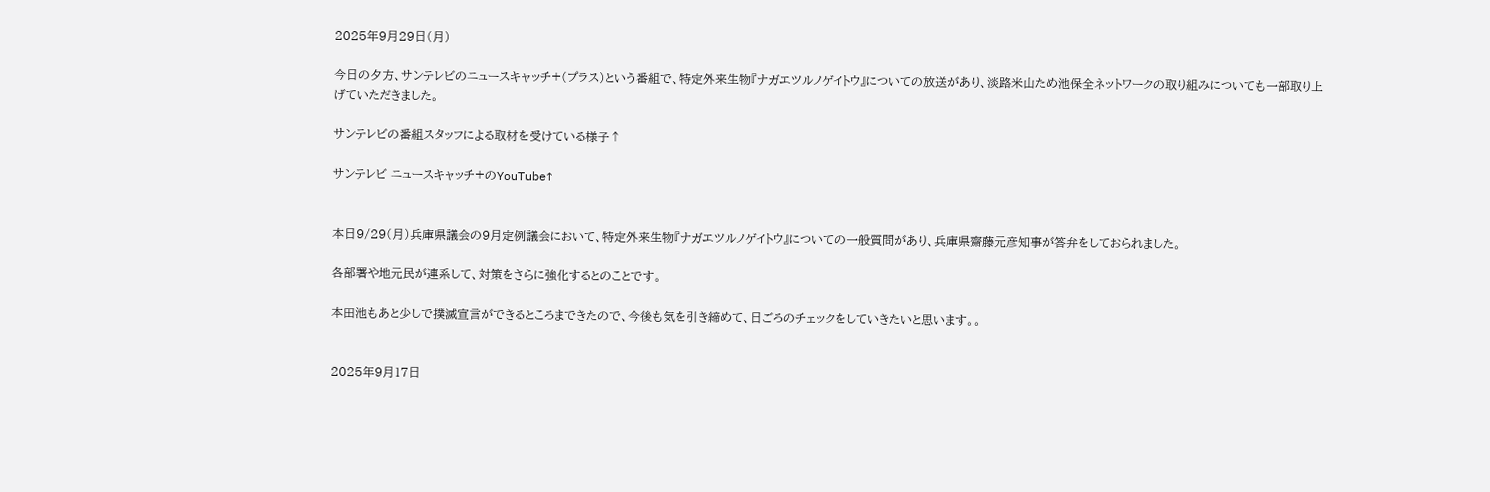2025年9月29日(月)

今日の夕方、サンテレビのニュースキャッチ+(プラス)という番組で、特定外来生物『ナガエツルノゲイトウ』についての放送があり、淡路米山ため池保全ネットワークの取り組みについても一部取り上げていただきました。

サンテレビの番組スタッフによる取材を受けている様子↑

サンテレビ ニュースキャッチ+のYouTube↑


本日9/29(月)兵庫県議会の9月定例議会において、特定外来生物『ナガエツルノゲイトウ』についての一般質問があり、兵庫県齋藤元彦知事が答弁をしておられました。

各部署や地元民が連系して、対策をさらに強化するとのことです。

本田池もあと少しで撲滅宣言ができるところまできたので、今後も気を引き締めて、日ごろのチェックをしていきたいと思います。。


2025年9月17日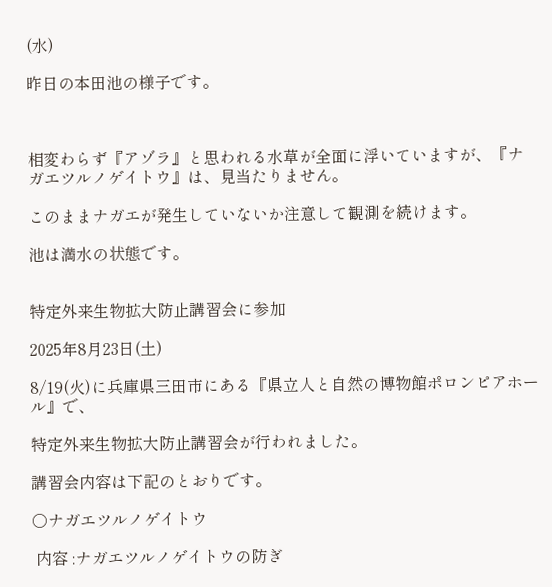(水)

昨日の本田池の様子です。



相変わらず『アゾラ』と思われる水草が全面に浮いていますが、『ナガエツルノゲイトウ』は、見当たりません。

このままナガエが発生していないか注意して観測を続けます。

池は満水の状態です。


特定外来生物拡大防止講習会に参加

2025年8月23日(土)

8/19(火)に兵庫県三田市にある『県立人と自然の博物館ポロンピアホール』で、

特定外来生物拡大防止講習会が行われました。

講習会内容は下記のとおりです。

○ナガエツルノゲイトウ

 内容 :ナガエツルノゲイトウの防ぎ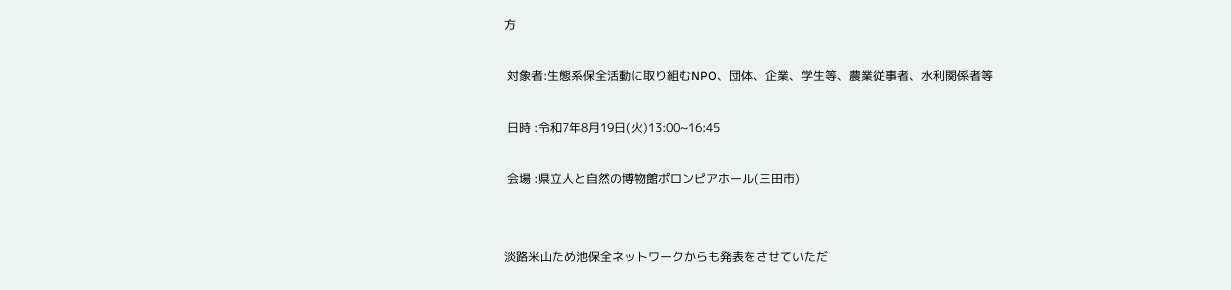方

 対象者:生態系保全活動に取り組むNPO、団体、企業、学生等、農業従事者、水利関係者等

 日時 :令和7年8月19日(火)13:00~16:45

 会場 :県立人と自然の博物館ポロンピアホール(三田市)


淡路米山ため池保全ネットワークからも発表をさせていただ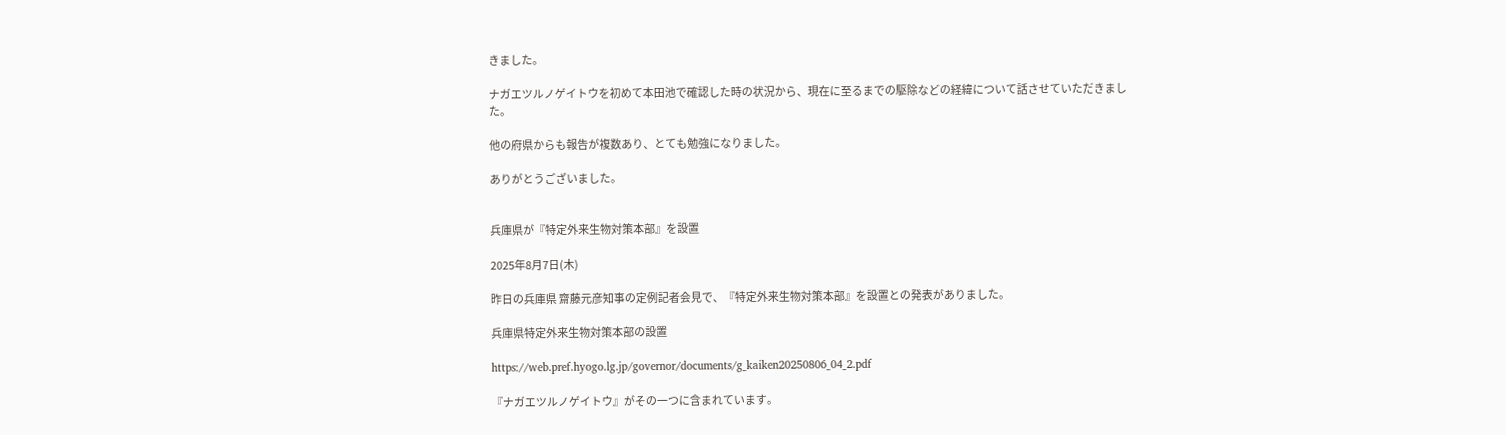きました。

ナガエツルノゲイトウを初めて本田池で確認した時の状況から、現在に至るまでの駆除などの経緯について話させていただきました。

他の府県からも報告が複数あり、とても勉強になりました。

ありがとうございました。


兵庫県が『特定外来生物対策本部』を設置

2025年8月7日(木)

昨日の兵庫県 齋藤元彦知事の定例記者会見で、『特定外来生物対策本部』を設置との発表がありました。

兵庫県特定外来⽣物対策本部の設置

https://web.pref.hyogo.lg.jp/governor/documents/g_kaiken20250806_04_2.pdf

『ナガエツルノゲイトウ』がその一つに含まれています。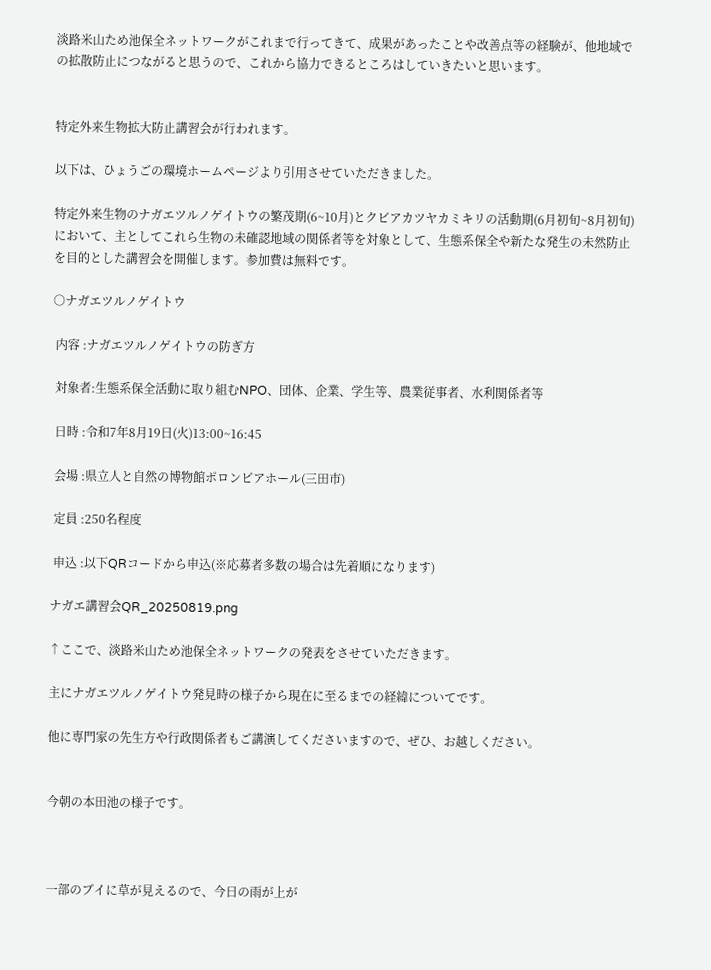淡路米山ため池保全ネットワークがこれまで行ってきて、成果があったことや改善点等の経験が、他地域での拡散防止につながると思うので、これから協力できるところはしていきたいと思います。


特定外来生物拡大防止講習会が行われます。

以下は、ひょうごの環境ホームページより引用させていただきました。

特定外来生物のナガエツルノゲイトウの繁茂期(6~10月)とクビアカツヤカミキリの活動期(6月初旬~8月初旬)において、主としてこれら生物の未確認地域の関係者等を対象として、生態系保全や新たな発生の未然防止を目的とした講習会を開催します。参加費は無料です。

○ナガエツルノゲイトウ

 内容 :ナガエツルノゲイトウの防ぎ方

 対象者:生態系保全活動に取り組むNPO、団体、企業、学生等、農業従事者、水利関係者等

 日時 :令和7年8月19日(火)13:00~16:45

 会場 :県立人と自然の博物館ポロンピアホール(三田市)

 定員 :250名程度

 申込 :以下QRコードから申込(※応募者多数の場合は先着順になります)

ナガエ講習会QR_20250819.png

↑ここで、淡路米山ため池保全ネットワークの発表をさせていただきます。

主にナガエツルノゲイトウ発見時の様子から現在に至るまでの経緯についてです。

他に専門家の先生方や行政関係者もご講演してくださいますので、ぜひ、お越しください。


今朝の本田池の様子です。



一部のブイに草が見えるので、今日の雨が上が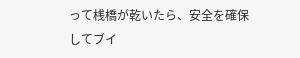って桟橋が乾いたら、安全を確保してブイ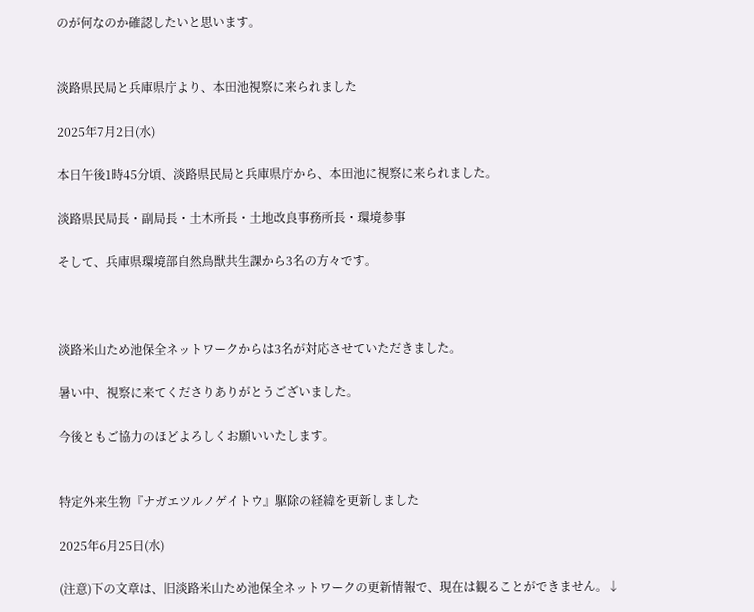のが何なのか確認したいと思います。


淡路県民局と兵庫県庁より、本田池視察に来られました

2025年7月2日(水)

本日午後1時45分頃、淡路県民局と兵庫県庁から、本田池に視察に来られました。

淡路県民局長・副局長・土木所長・土地改良事務所長・環境参事

そして、兵庫県環境部自然鳥獣共生課から3名の方々です。



淡路米山ため池保全ネットワークからは3名が対応させていただきました。

暑い中、視察に来てくださりありがとうございました。

今後ともご協力のほどよろしくお願いいたします。


特定外来生物『ナガエツルノゲイトウ』駆除の経緯を更新しました

2025年6月25日(水)

(注意)下の文章は、旧淡路米山ため池保全ネットワークの更新情報で、現在は観ることができません。↓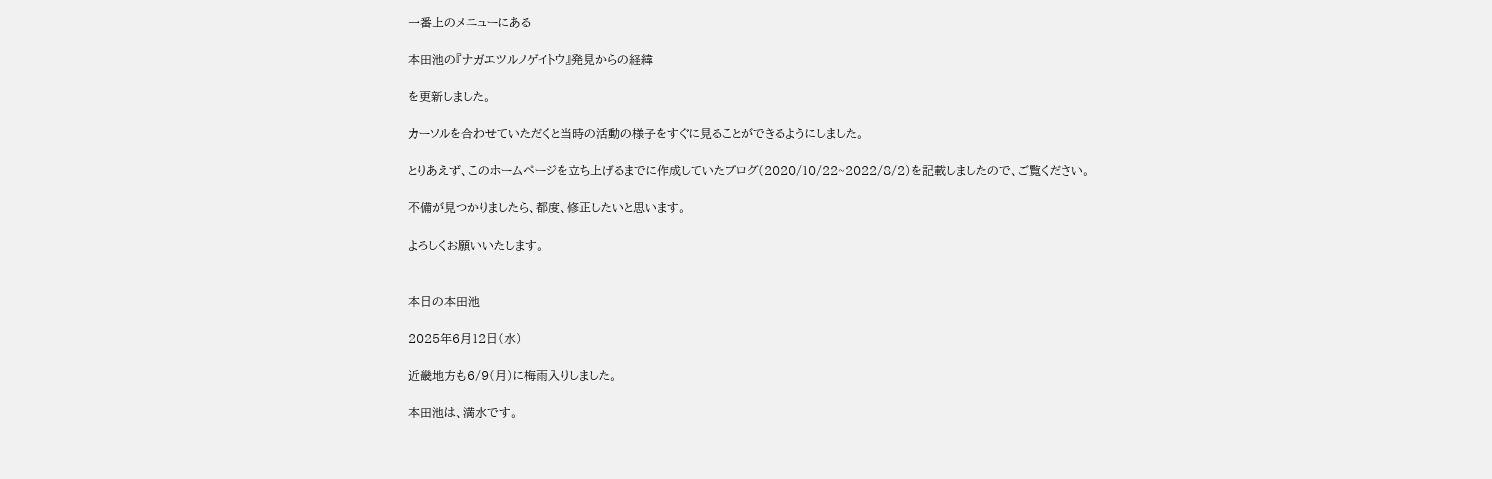一番上のメニューにある

本田池の『ナガエツルノゲイトウ』発見からの経緯

を更新しました。

カーソルを合わせていただくと当時の活動の様子をすぐに見ることができるようにしました。

とりあえず、このホームページを立ち上げるまでに作成していたブログ(2020/10/22~2022/8/2)を記載しましたので、ご覧ください。

不備が見つかりましたら、都度、修正したいと思います。

よろしくお願いいたします。


本日の本田池

2025年6月12日(水)

近畿地方も6/9(月)に梅雨入りしました。

本田池は、満水です。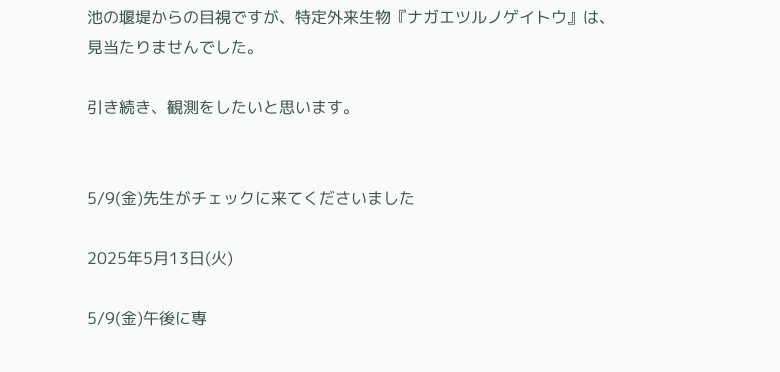池の堰堤からの目視ですが、特定外来生物『ナガエツルノゲイトウ』は、見当たりませんでした。

引き続き、観測をしたいと思います。


5/9(金)先生がチェックに来てくださいました

2025年5月13日(火)

5/9(金)午後に専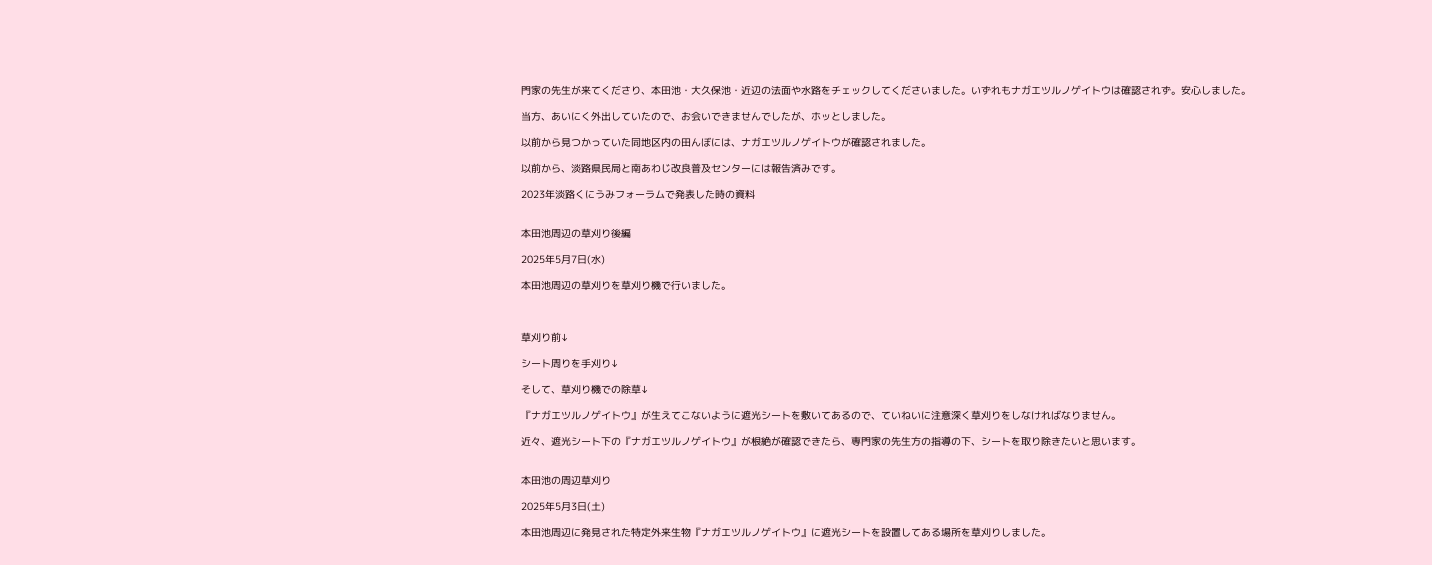門家の先生が来てくださり、本田池・大久保池・近辺の法面や水路をチェックしてくださいました。いずれもナガエツルノゲイトウは確認されず。安心しました。

当方、あいにく外出していたので、お会いできませんでしたが、ホッとしました。

以前から見つかっていた同地区内の田んぼには、ナガエツルノゲイトウが確認されました。

以前から、淡路県民局と南あわじ改良普及センターには報告済みです。

2023年淡路くにうみフォーラムで発表した時の資料


本田池周辺の草刈り後編

2025年5月7日(水)

本田池周辺の草刈りを草刈り機で行いました。



草刈り前↓

シート周りを手刈り↓

そして、草刈り機での除草↓

『ナガエツルノゲイトウ』が生えてこないように遮光シートを敷いてあるので、ていねいに注意深く草刈りをしなければなりません。

近々、遮光シート下の『ナガエツルノゲイトウ』が根絶が確認できたら、専門家の先生方の指導の下、シートを取り除きたいと思います。


本田池の周辺草刈り

2025年5月3日(土)

本田池周辺に発見された特定外来生物『ナガエツルノゲイトウ』に遮光シートを設置してある場所を草刈りしました。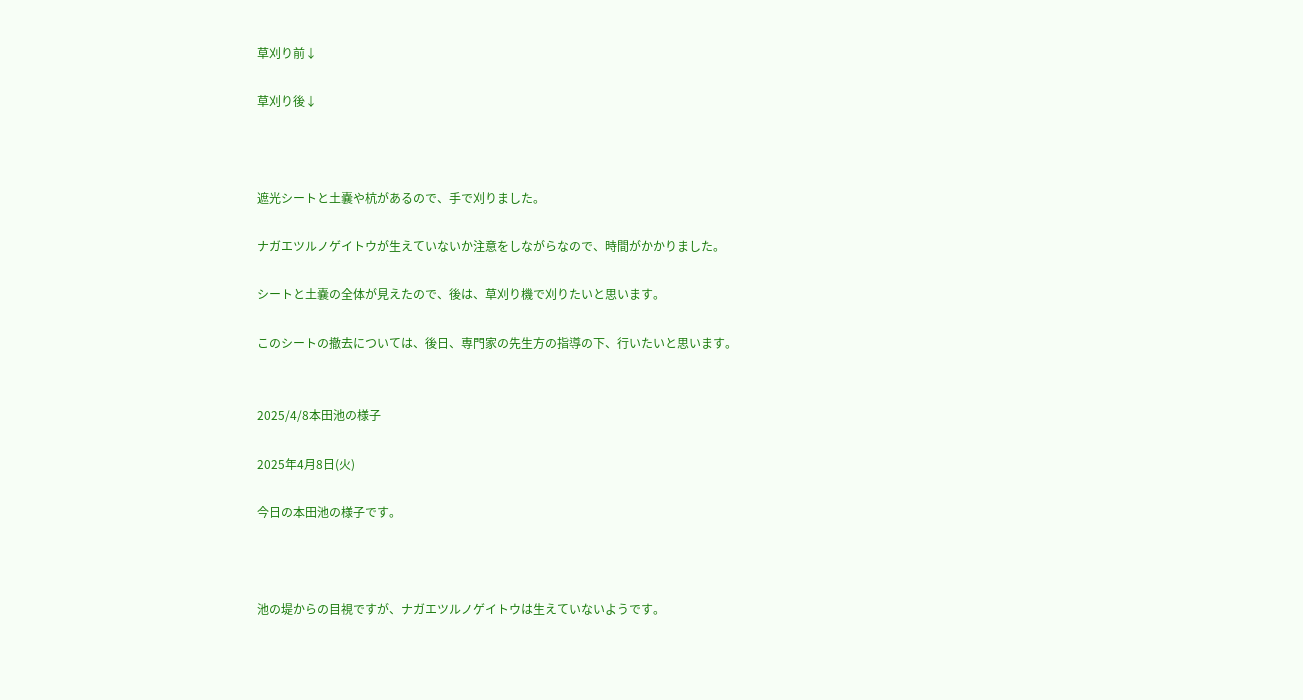草刈り前↓

草刈り後↓



遮光シートと土嚢や杭があるので、手で刈りました。

ナガエツルノゲイトウが生えていないか注意をしながらなので、時間がかかりました。

シートと土嚢の全体が見えたので、後は、草刈り機で刈りたいと思います。

このシートの撤去については、後日、専門家の先生方の指導の下、行いたいと思います。


2025/4/8本田池の様子

2025年4月8日(火)

今日の本田池の様子です。



池の堤からの目視ですが、ナガエツルノゲイトウは生えていないようです。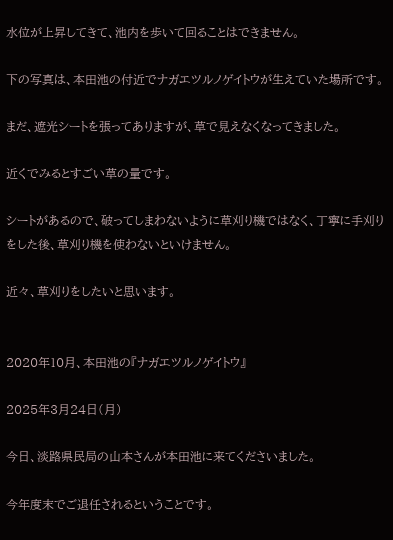水位が上昇してきて、池内を歩いて回ることはできません。

下の写真は、本田池の付近でナガエツルノゲイトウが生えていた場所です。

まだ、遮光シートを張ってありますが、草で見えなくなってきました。

近くでみるとすごい草の量です。

シートがあるので、破ってしまわないように草刈り機ではなく、丁寧に手刈りをした後、草刈り機を使わないといけません。

近々、草刈りをしたいと思います。


2020年10月、本田池の『ナガエツルノゲイトウ』

2025年3月24日(月)

今日、淡路県民局の山本さんが本田池に来てくださいました。

今年度末でご退任されるということです。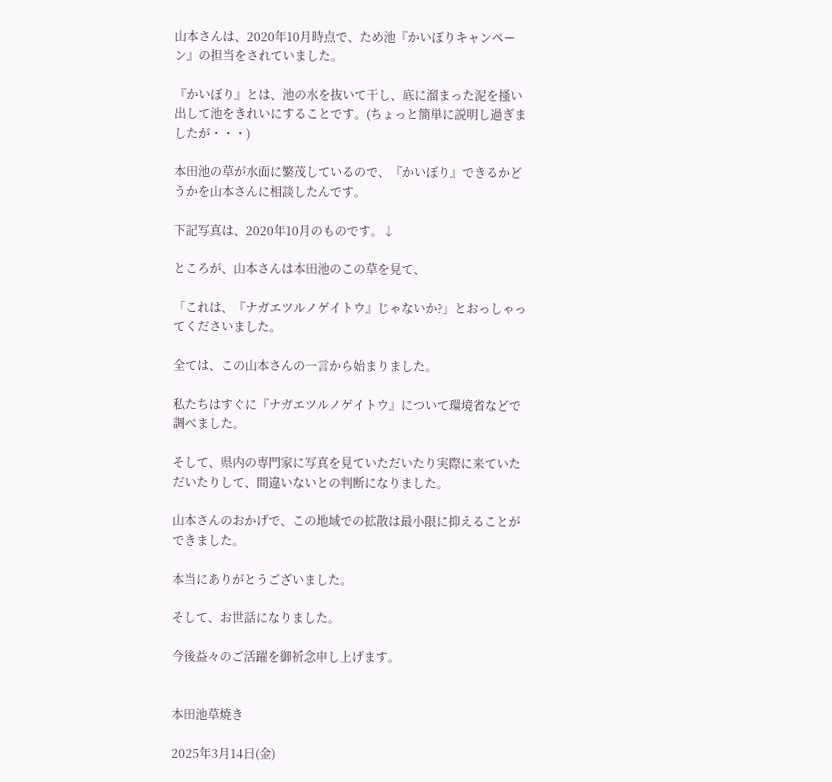山本さんは、2020年10月時点で、ため池『かいぼりキャンペーン』の担当をされていました。

『かいぼり』とは、池の水を抜いて干し、底に溜まった泥を搔い出して池をきれいにすることです。(ちょっと簡単に説明し過ぎましたが・・・)

本田池の草が水面に繁茂しているので、『かいぼり』できるかどうかを山本さんに相談したんです。

下記写真は、2020年10月のものです。↓

ところが、山本さんは本田池のこの草を見て、

「これは、『ナガエツルノゲイトウ』じゃないか?」とおっしゃってくださいました。

全ては、この山本さんの一言から始まりました。

私たちはすぐに『ナガエツルノゲイトウ』について環境省などで調べました。

そして、県内の専門家に写真を見ていただいたり実際に来ていただいたりして、間違いないとの判断になりました。

山本さんのおかげで、この地域での拡散は最小限に抑えることができました。

本当にありがとうございました。

そして、お世話になりました。

今後益々のご活躍を御祈念申し上げます。


本田池草焼き

2025年3月14日(金)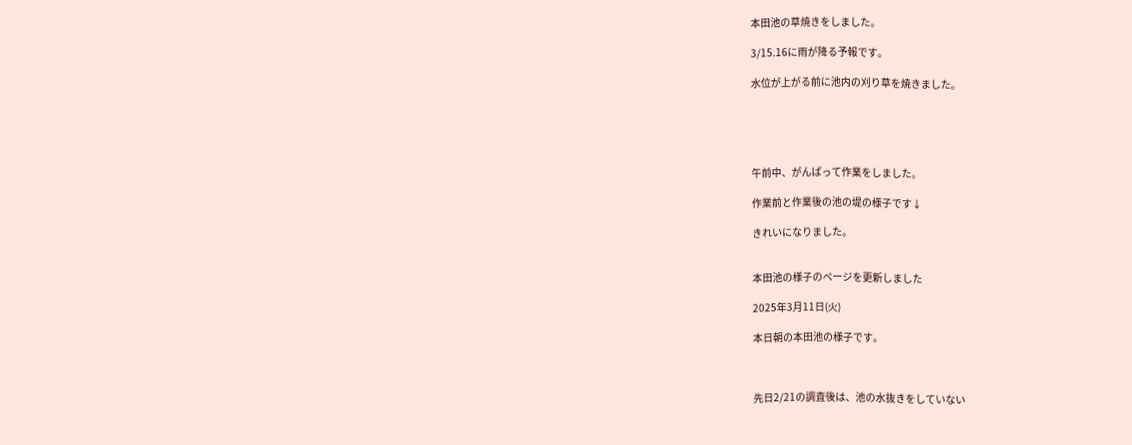本田池の草焼きをしました。

3/15.16に雨が降る予報です。

水位が上がる前に池内の刈り草を焼きました。





午前中、がんばって作業をしました。

作業前と作業後の池の堤の様子です↓

きれいになりました。


本田池の様子のページを更新しました

2025年3月11日(火)

本日朝の本田池の様子です。



先日2/21の調査後は、池の水抜きをしていない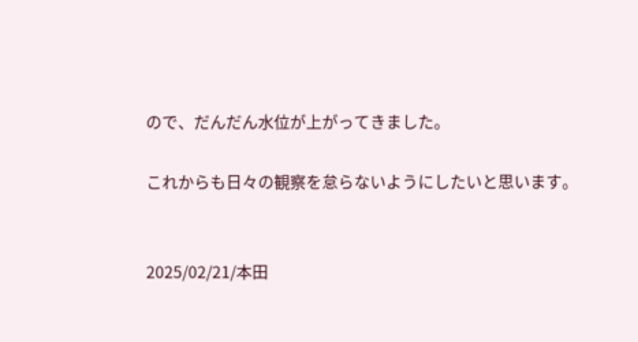ので、だんだん水位が上がってきました。

これからも日々の観察を怠らないようにしたいと思います。


2025/02/21/本田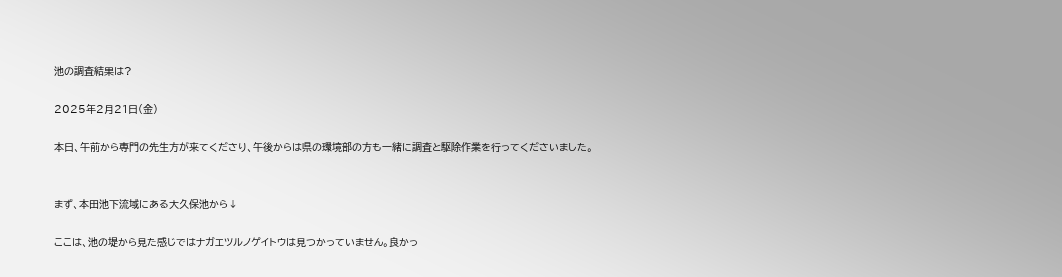池の調査結果は?

2025年2月21日(金)

本日、午前から専門の先生方が来てくださり、午後からは県の環境部の方も一緒に調査と駆除作業を行ってくださいました。


まず、本田池下流域にある大久保池から↓

ここは、池の堤から見た感じではナガエツルノゲイトウは見つかっていません。良かっ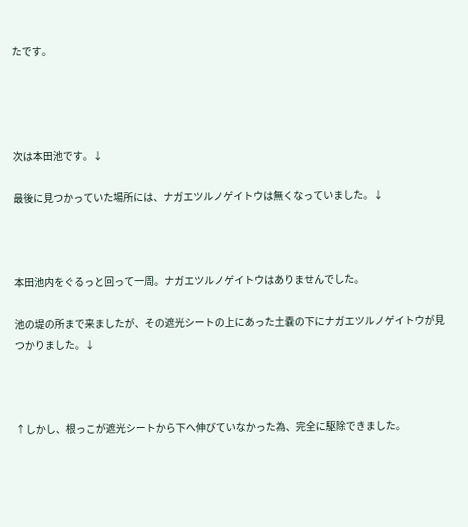たです。




次は本田池です。↓

最後に見つかっていた場所には、ナガエツルノゲイトウは無くなっていました。↓



本田池内をぐるっと回って一周。ナガエツルノゲイトウはありませんでした。

池の堤の所まで来ましたが、その遮光シートの上にあった土嚢の下にナガエツルノゲイトウが見つかりました。↓



↑しかし、根っこが遮光シートから下へ伸びていなかった為、完全に駆除できました。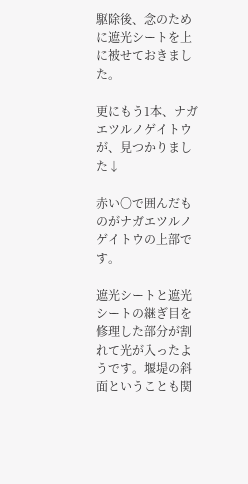駆除後、念のために遮光シートを上に被せておきました。

更にもう1本、ナガエツルノゲイトウが、見つかりました↓

赤い〇で囲んだものがナガエツルノゲイトウの上部です。

遮光シートと遮光シートの継ぎ目を修理した部分が割れて光が入ったようです。堰堤の斜面ということも関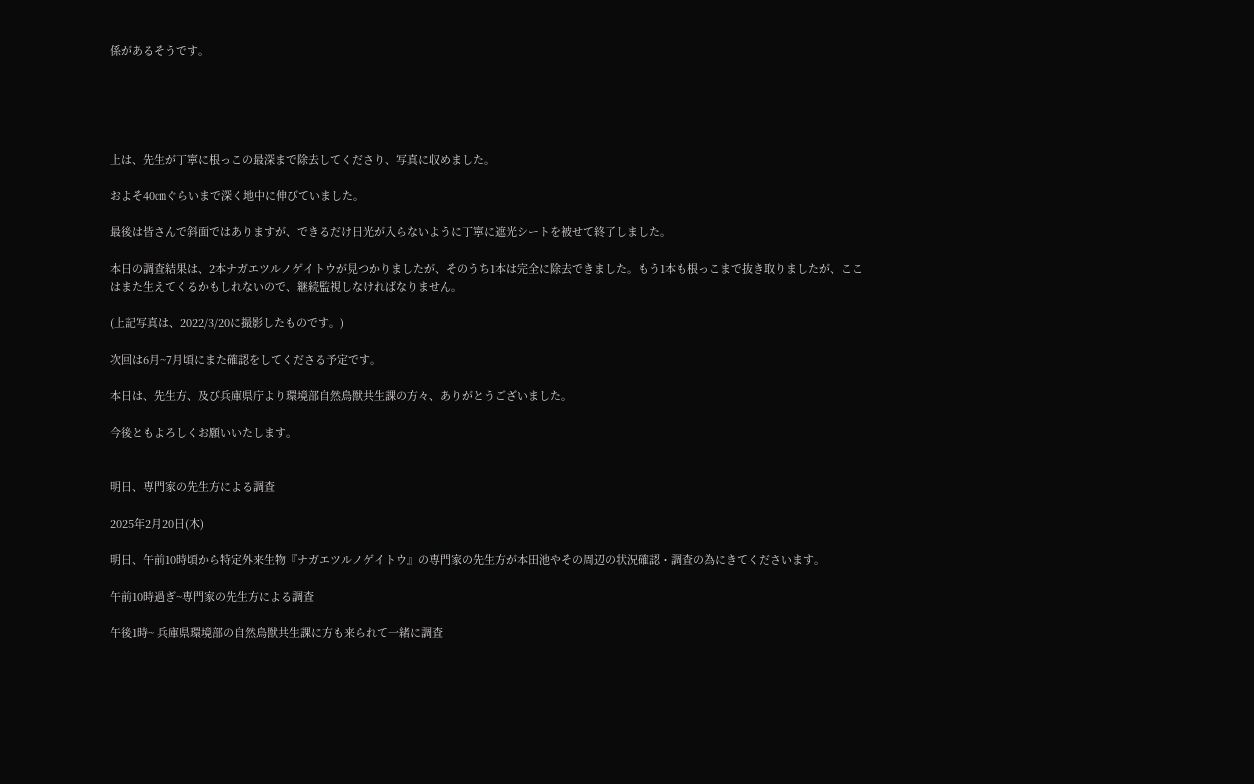係があるそうです。





上は、先生が丁寧に根っこの最深まで除去してくださり、写真に収めました。

およそ40㎝ぐらいまで深く地中に伸びていました。

最後は皆さんで斜面ではありますが、できるだけ日光が入らないように丁寧に遮光シートを被せて終了しました。

本日の調査結果は、2本ナガエツルノゲイトウが見つかりましたが、そのうち1本は完全に除去できました。もう1本も根っこまで抜き取りましたが、ここはまた生えてくるかもしれないので、継続監視しなければなりません。

(上記写真は、2022/3/20に撮影したものです。)

次回は6月~7月頃にまた確認をしてくださる予定です。

本日は、先生方、及び兵庫県庁より環境部自然鳥獣共生課の方々、ありがとうございました。

今後ともよろしくお願いいたします。


明日、専門家の先生方による調査

2025年2月20日(木)

明日、午前10時頃から特定外来生物『ナガエツルノゲイトウ』の専門家の先生方が本田池やその周辺の状況確認・調査の為にきてくださいます。

午前10時過ぎ~専門家の先生方による調査

午後1時~ 兵庫県環境部の自然鳥獣共生課に方も来られて一緒に調査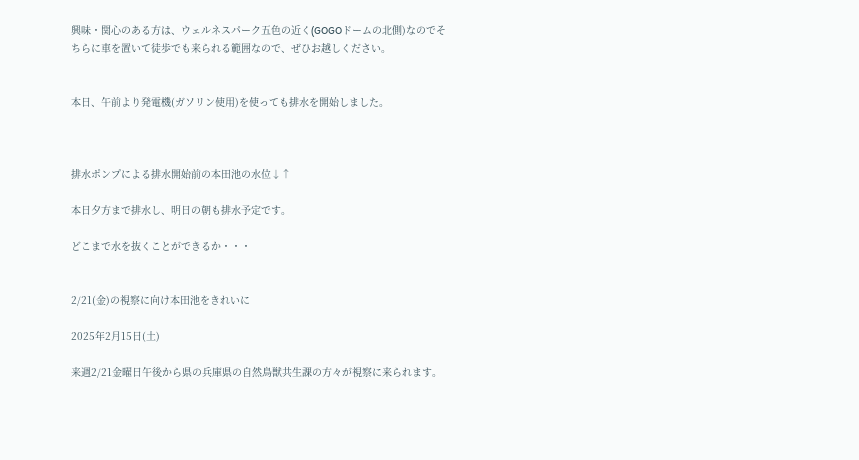興味・関心のある方は、ウェルネスパーク五色の近く(GOGOドームの北側)なのでそちらに車を置いて徒歩でも来られる範囲なので、ぜひお越しください。


本日、午前より発電機(ガソリン使用)を使っても排水を開始しました。



排水ポンプによる排水開始前の本田池の水位↓↑

本日夕方まで排水し、明日の朝も排水予定です。

どこまで水を抜くことができるか・・・


2/21(金)の視察に向け本田池をきれいに

2025年2月15日(土)

来週2/21金曜日午後から県の兵庫県の自然鳥獣共生課の方々が視察に来られます。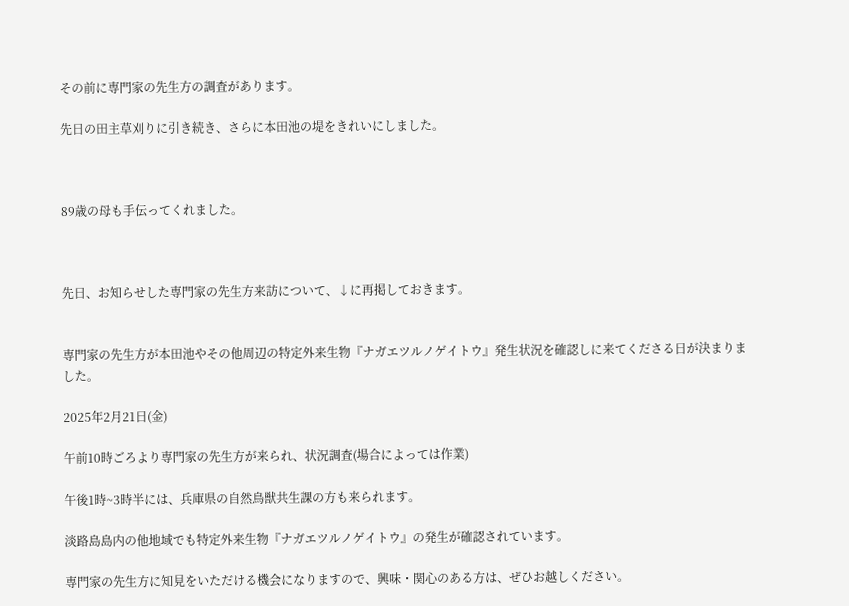その前に専門家の先生方の調査があります。

先日の田主草刈りに引き続き、さらに本田池の堤をきれいにしました。



89歳の母も手伝ってくれました。



先日、お知らせした専門家の先生方来訪について、↓に再掲しておきます。


専門家の先生方が本田池やその他周辺の特定外来生物『ナガエツルノゲイトウ』発生状況を確認しに来てくださる日が決まりました。

2025年2月21日(金)

午前10時ごろより専門家の先生方が来られ、状況調査(場合によっては作業)

午後1時~3時半には、兵庫県の自然鳥獣共生課の方も来られます。

淡路島島内の他地域でも特定外来生物『ナガエツルノゲイトウ』の発生が確認されています。

専門家の先生方に知見をいただける機会になりますので、興味・関心のある方は、ぜひお越しください。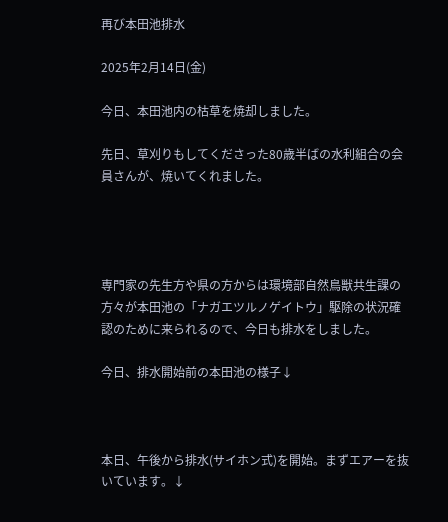再び本田池排水

2025年2月14日(金)

今日、本田池内の枯草を焼却しました。

先日、草刈りもしてくださった80歳半ばの水利組合の会員さんが、焼いてくれました。




専門家の先生方や県の方からは環境部自然鳥獣共生課の方々が本田池の「ナガエツルノゲイトウ」駆除の状況確認のために来られるので、今日も排水をしました。

今日、排水開始前の本田池の様子↓



本日、午後から排水(サイホン式)を開始。まずエアーを抜いています。↓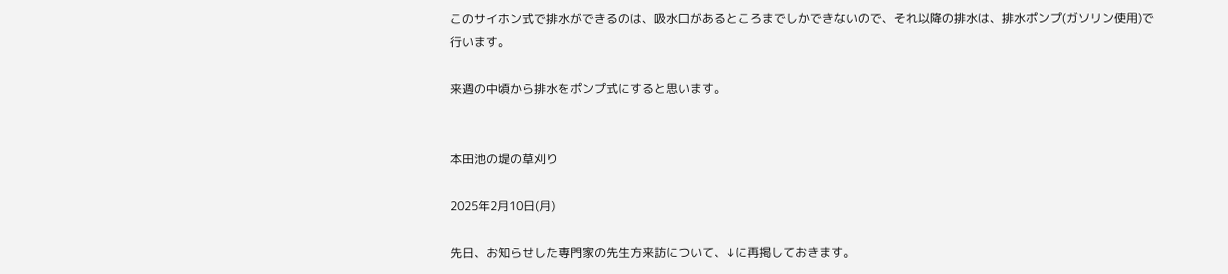このサイホン式で排水ができるのは、吸水口があるところまでしかできないので、それ以降の排水は、排水ポンプ(ガソリン使用)で行います。

来週の中頃から排水をポンプ式にすると思います。


本田池の堤の草刈り

2025年2月10日(月)

先日、お知らせした専門家の先生方来訪について、↓に再掲しておきます。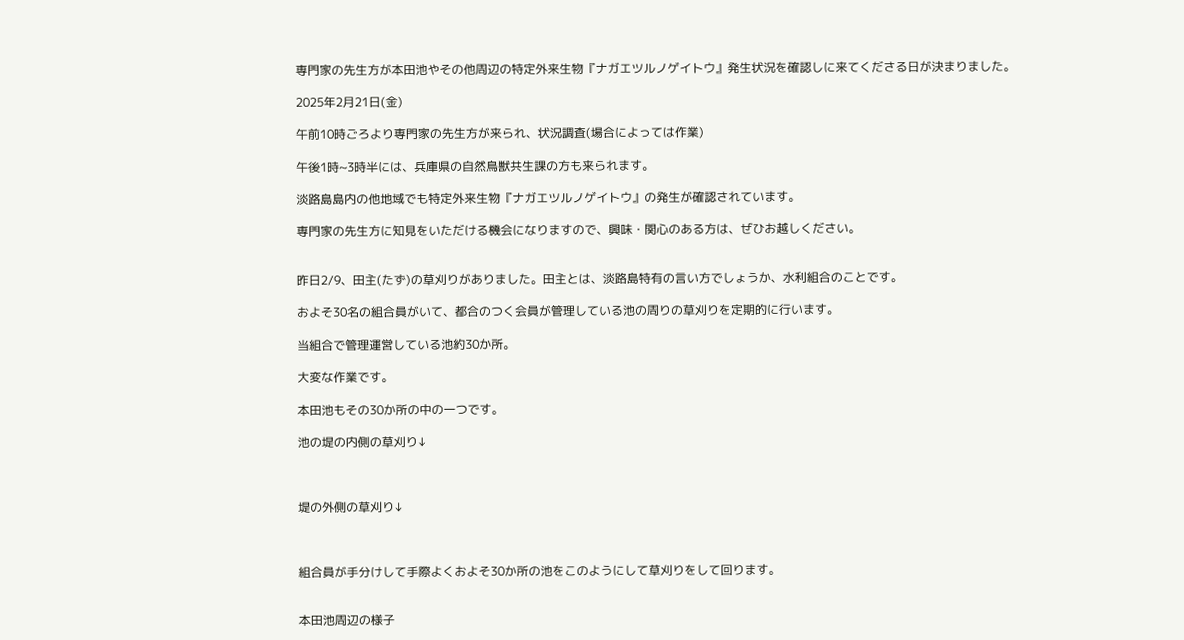専門家の先生方が本田池やその他周辺の特定外来生物『ナガエツルノゲイトウ』発生状況を確認しに来てくださる日が決まりました。

2025年2月21日(金)

午前10時ごろより専門家の先生方が来られ、状況調査(場合によっては作業)

午後1時~3時半には、兵庫県の自然鳥獣共生課の方も来られます。

淡路島島内の他地域でも特定外来生物『ナガエツルノゲイトウ』の発生が確認されています。

専門家の先生方に知見をいただける機会になりますので、興味・関心のある方は、ぜひお越しください。


昨日2/9、田主(たず)の草刈りがありました。田主とは、淡路島特有の言い方でしょうか、水利組合のことです。

およそ30名の組合員がいて、都合のつく会員が管理している池の周りの草刈りを定期的に行います。

当組合で管理運営している池約30か所。

大変な作業です。

本田池もその30か所の中の一つです。

池の堤の内側の草刈り↓



堤の外側の草刈り↓



組合員が手分けして手際よくおよそ30か所の池をこのようにして草刈りをして回ります。


本田池周辺の様子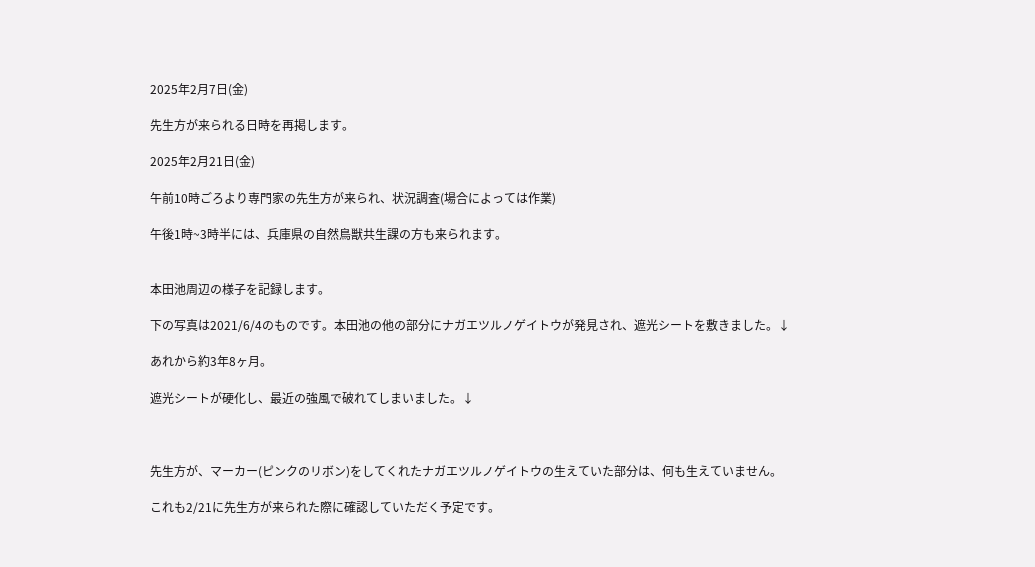2025年2月7日(金)

先生方が来られる日時を再掲します。

2025年2月21日(金)

午前10時ごろより専門家の先生方が来られ、状況調査(場合によっては作業)

午後1時~3時半には、兵庫県の自然鳥獣共生課の方も来られます。


本田池周辺の様子を記録します。

下の写真は2021/6/4のものです。本田池の他の部分にナガエツルノゲイトウが発見され、遮光シートを敷きました。↓

あれから約3年8ヶ月。

遮光シートが硬化し、最近の強風で破れてしまいました。↓



先生方が、マーカー(ピンクのリボン)をしてくれたナガエツルノゲイトウの生えていた部分は、何も生えていません。

これも2/21に先生方が来られた際に確認していただく予定です。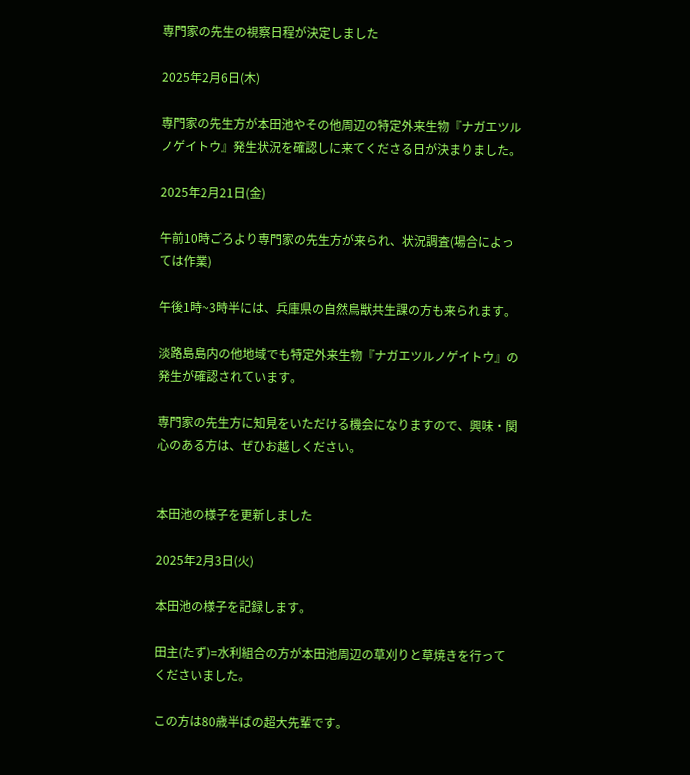専門家の先生の視察日程が決定しました

2025年2月6日(木)

専門家の先生方が本田池やその他周辺の特定外来生物『ナガエツルノゲイトウ』発生状況を確認しに来てくださる日が決まりました。

2025年2月21日(金)

午前10時ごろより専門家の先生方が来られ、状況調査(場合によっては作業)

午後1時~3時半には、兵庫県の自然鳥獣共生課の方も来られます。

淡路島島内の他地域でも特定外来生物『ナガエツルノゲイトウ』の発生が確認されています。

専門家の先生方に知見をいただける機会になりますので、興味・関心のある方は、ぜひお越しください。


本田池の様子を更新しました

2025年2月3日(火)

本田池の様子を記録します。

田主(たず)=水利組合の方が本田池周辺の草刈りと草焼きを行ってくださいました。

この方は80歳半ばの超大先輩です。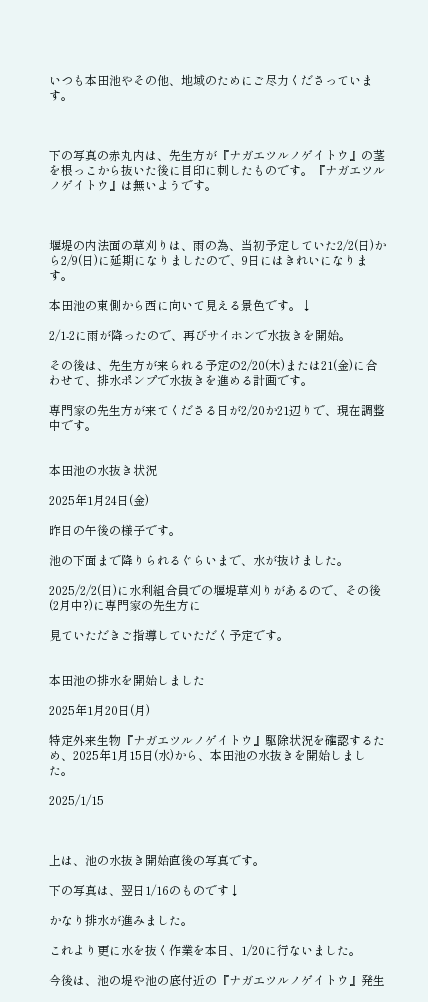いつも本田池やその他、地域のためにご尽力くださっています。



下の写真の赤丸内は、先生方が『ナガエツルノゲイトウ』の茎を根っこから抜いた後に目印に刺したものです。『ナガエツルノゲイトウ』は無いようです。



堰堤の内法面の草刈りは、雨の為、当初予定していた2/2(日)から2/9(日)に延期になりましたので、9日にはきれいになります。

本田池の東側から西に向いて見える景色です。↓

2/1-2に雨が降ったので、再びサイホンで水抜きを開始。

その後は、先生方が来られる予定の2/20(木)または21(金)に合わせて、排水ポンプで水抜きを進める計画です。

専門家の先生方が来てくださる日が2/20か21辺りで、現在調整中です。


本田池の水抜き状況

2025年1月24日(金)

昨日の午後の様子です。

池の下面まで降りられるぐらいまで、水が抜けました。

2025/2/2(日)に水利組合員での堰堤草刈りがあるので、その後(2月中?)に専門家の先生方に

見ていただきご指導していただく予定です。


本田池の排水を開始しました

2025年1月20日(月)

特定外来生物『ナガエツルノゲイトウ』駆除状況を確認するため、2025年1月15日(水)から、本田池の水抜きを開始しました。

2025/1/15



上は、池の水抜き開始直後の写真です。

下の写真は、翌日1/16のものです↓

かなり排水が進みました。

これより更に水を抜く作業を本日、1/20に行ないました。

今後は、池の堤や池の底付近の『ナガエツルノゲイトウ』発生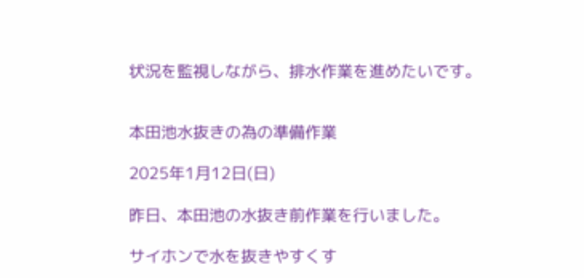状況を監視しながら、排水作業を進めたいです。


本田池水抜きの為の準備作業

2025年1月12日(日)

昨日、本田池の水抜き前作業を行いました。

サイホンで水を抜きやすくす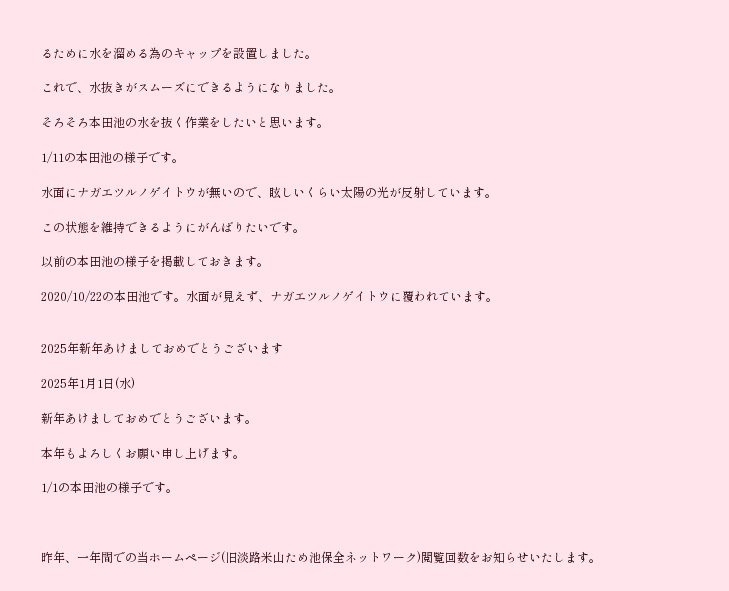るために水を溜める為のキャップを設置しました。

これで、水抜きがスムーズにできるようになりました。

そろそろ本田池の水を抜く作業をしたいと思います。

1/11の本田池の様子です。

水面にナガエツルノゲイトウが無いので、眩しいくらい太陽の光が反射しています。

この状態を維持できるようにがんばりたいです。

以前の本田池の様子を掲載しておきます。

2020/10/22の本田池です。水面が見えず、ナガエツルノゲイトウに覆われています。


2025年新年あけましておめでとうございます

2025年1月1日(水)

新年あけましておめでとうございます。

本年もよろしくお願い申し上げます。

1/1の本田池の様子です。



昨年、一年間での当ホームページ(旧淡路米山ため池保全ネットワーク)閲覧回数をお知らせいたします。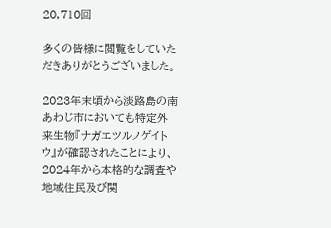20,710回

多くの皆様に閲覧をしていただきありがとうございました。

2023年末頃から淡路島の南あわじ市においても特定外来生物『ナガエツルノゲイトウ』が確認されたことにより、2024年から本格的な調査や地域住民及び関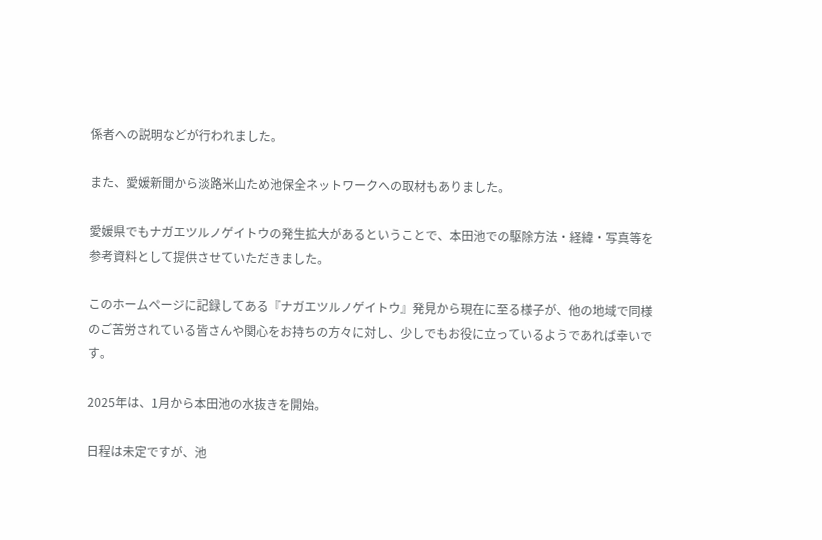係者への説明などが行われました。

また、愛媛新聞から淡路米山ため池保全ネットワークへの取材もありました。

愛媛県でもナガエツルノゲイトウの発生拡大があるということで、本田池での駆除方法・経緯・写真等を参考資料として提供させていただきました。

このホームページに記録してある『ナガエツルノゲイトウ』発見から現在に至る様子が、他の地域で同様のご苦労されている皆さんや関心をお持ちの方々に対し、少しでもお役に立っているようであれば幸いです。

2025年は、1月から本田池の水抜きを開始。

日程は未定ですが、池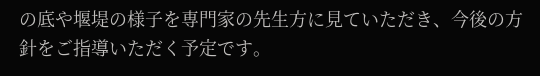の底や堰堤の様子を専門家の先生方に見ていただき、今後の方針をご指導いただく予定です。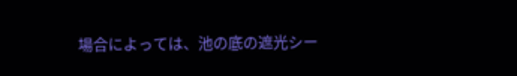場合によっては、池の底の遮光シー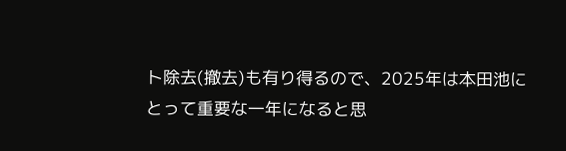ト除去(撤去)も有り得るので、2025年は本田池にとって重要な一年になると思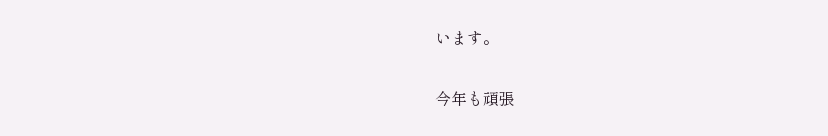います。

今年も頑張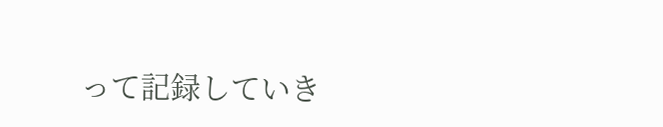って記録していき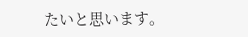たいと思います。